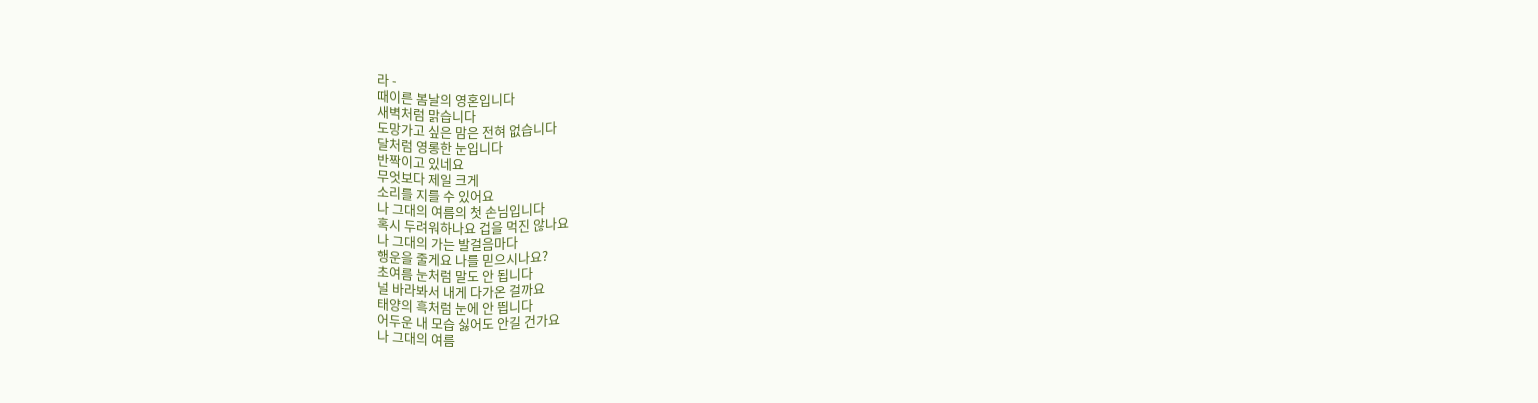라 -
때이른 봄날의 영혼입니다
새벽처럼 맑습니다
도망가고 싶은 맘은 전혀 없습니다
달처럼 영롱한 눈입니다
반짝이고 있네요
무엇보다 제일 크게
소리를 지를 수 있어요
나 그대의 여름의 첫 손님입니다
혹시 두려워하나요 겁을 먹진 않나요
나 그대의 가는 발걸음마다
행운을 줄게요 나를 믿으시나요?
초여름 눈처럼 말도 안 됩니다
널 바라봐서 내게 다가온 걸까요
태양의 흑처럼 눈에 안 띕니다
어두운 내 모습 싫어도 안길 건가요
나 그대의 여름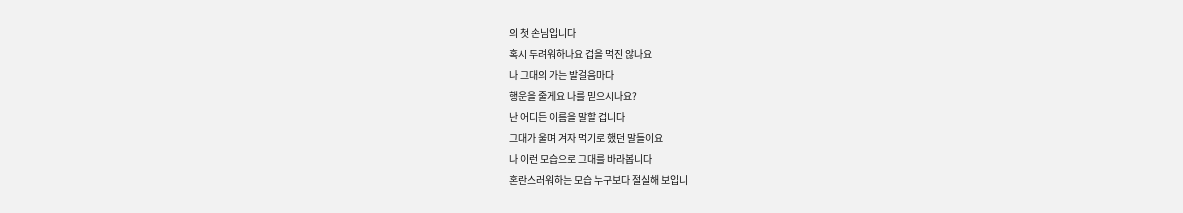의 첫 손님입니다
혹시 두려워하나요 겁을 먹진 않나요
나 그대의 가는 발걸음마다
행운을 줄게요 나를 믿으시나요?
난 어디든 이름을 말할 겁니다
그대가 울며 겨자 먹기로 했던 말들이요
나 이런 모습으로 그대를 바라봅니다
혼란스러워하는 모습 누구보다 절실해 보입니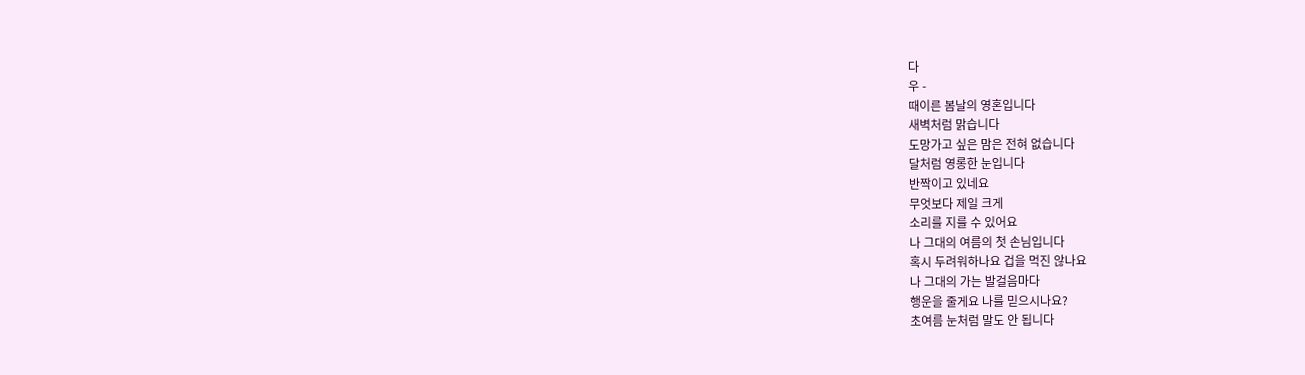다
우 -
때이른 봄날의 영혼입니다
새벽처럼 맑습니다
도망가고 싶은 맘은 전혀 없습니다
달처럼 영롱한 눈입니다
반짝이고 있네요
무엇보다 제일 크게
소리를 지를 수 있어요
나 그대의 여름의 첫 손님입니다
혹시 두려워하나요 겁을 먹진 않나요
나 그대의 가는 발걸음마다
행운을 줄게요 나를 믿으시나요?
초여름 눈처럼 말도 안 됩니다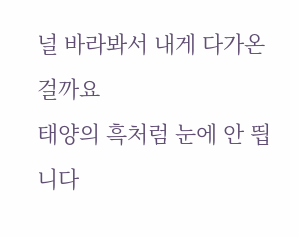널 바라봐서 내게 다가온 걸까요
태양의 흑처럼 눈에 안 띕니다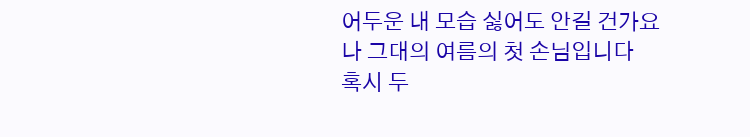어두운 내 모습 싫어도 안길 건가요
나 그대의 여름의 첫 손님입니다
혹시 두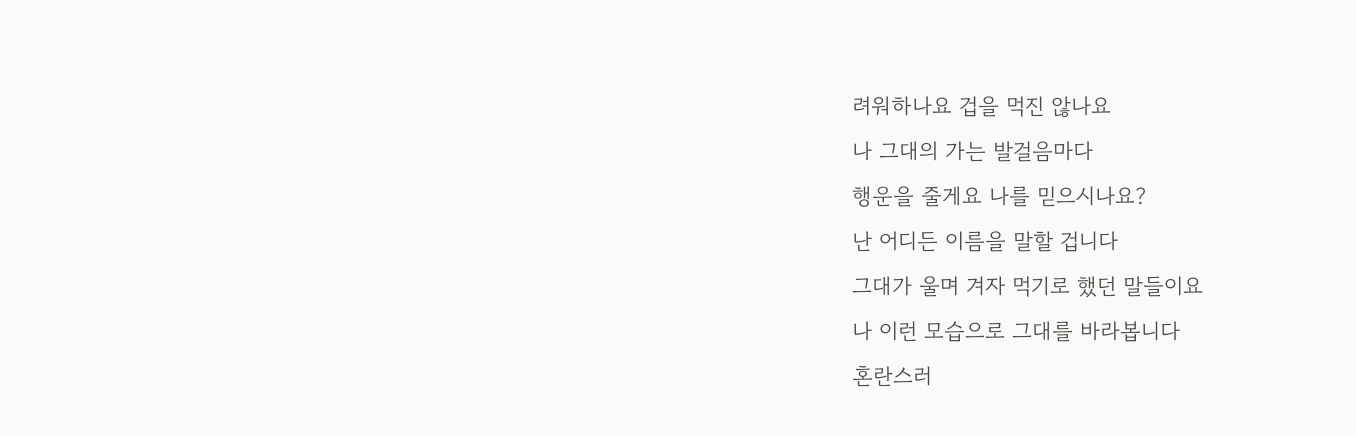려워하나요 겁을 먹진 않나요
나 그대의 가는 발걸음마다
행운을 줄게요 나를 믿으시나요?
난 어디든 이름을 말할 겁니다
그대가 울며 겨자 먹기로 했던 말들이요
나 이런 모습으로 그대를 바라봅니다
혼란스러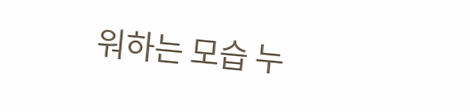워하는 모습 누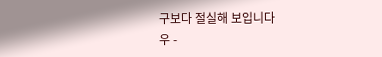구보다 절실해 보입니다
우 -